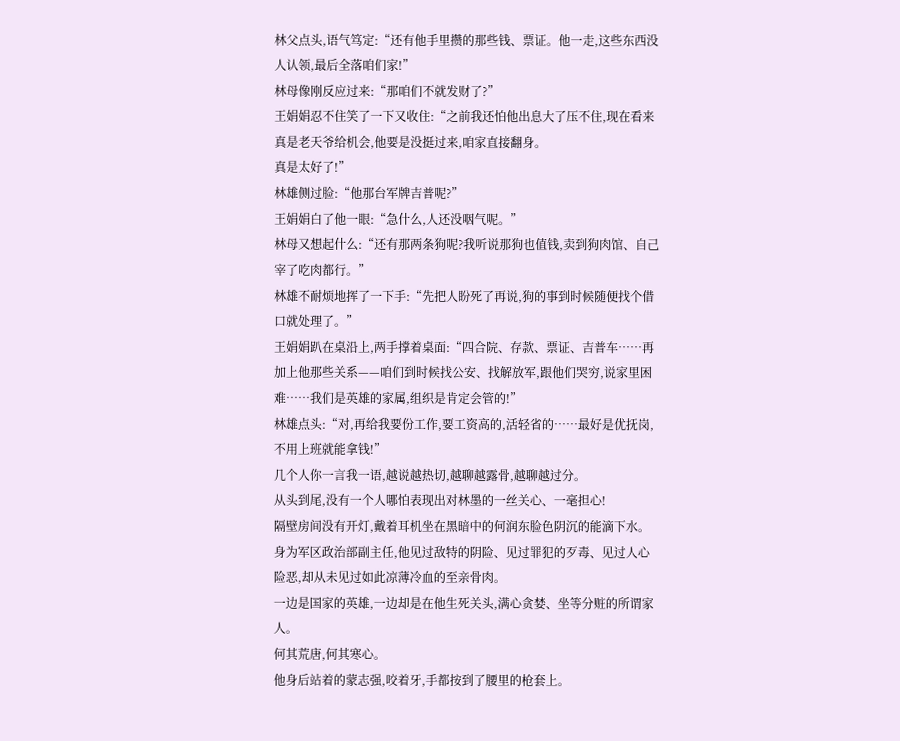林父点头,语气笃定:“还有他手里攒的那些钱、票证。他一走,这些东西没人认领,最后全落咱们家!”
林母像刚反应过来:“那咱们不就发财了?”
王娟娟忍不住笑了一下又收住:“之前我还怕他出息大了压不住,现在看来真是老天爷给机会,他要是没挺过来,咱家直接翻身。
真是太好了!”
林雄侧过脸:“他那台军牌吉普呢?”
王娟娟白了他一眼:“急什么,人还没咽气呢。”
林母又想起什么:“还有那两条狗呢?我听说那狗也值钱,卖到狗肉馆、自己宰了吃肉都行。”
林雄不耐烦地挥了一下手:“先把人盼死了再说,狗的事到时候随便找个借口就处理了。”
王娟娟趴在桌沿上,两手撑着桌面:“四合院、存款、票证、吉普车……再加上他那些关系——咱们到时候找公安、找解放军,跟他们哭穷,说家里困难……我们是英雄的家属,组织是肯定会管的!”
林雄点头:“对,再给我要份工作,要工资高的,活轻省的……最好是优抚岗,不用上班就能拿钱!”
几个人你一言我一语,越说越热切,越聊越露骨,越聊越过分。
从头到尾,没有一个人哪怕表现出对林墨的一丝关心、一毫担心!
隔壁房间没有开灯,戴着耳机坐在黑暗中的何润东脸色阴沉的能滴下水。
身为军区政治部副主任,他见过敌特的阴险、见过罪犯的歹毒、见过人心险恶,却从未见过如此凉薄冷血的至亲骨肉。
一边是国家的英雄,一边却是在他生死关头,满心贪婪、坐等分赃的所谓家人。
何其荒唐,何其寒心。
他身后站着的蒙志强,咬着牙,手都按到了腰里的枪套上。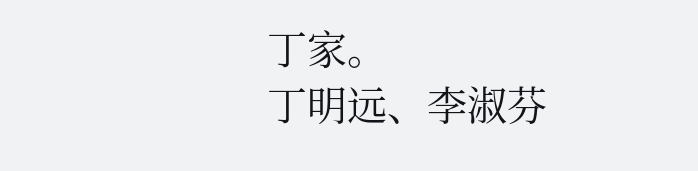丁家。
丁明远、李淑芬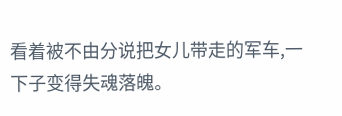看着被不由分说把女儿带走的军车,一下子变得失魂落魄。